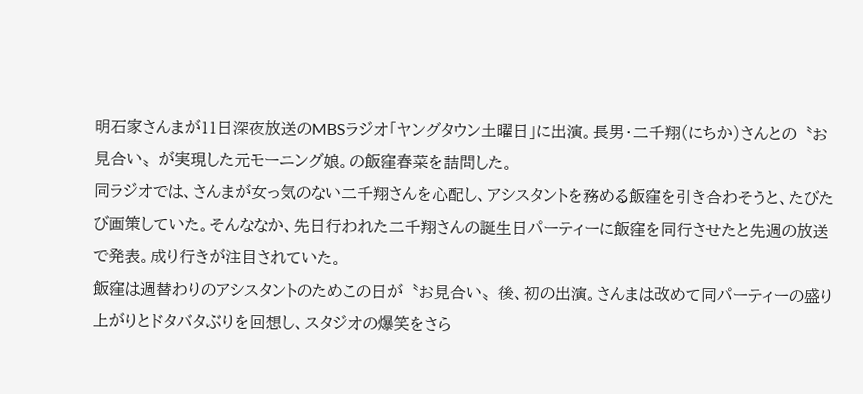明石家さんまが11日深夜放送のMBSラジオ「ヤングタウン土曜日」に出演。長男・二千翔(にちか)さんとの〝お見合い〟が実現した元モーニング娘。の飯窪春菜を詰問した。
同ラジオでは、さんまが女っ気のない二千翔さんを心配し、アシスタントを務める飯窪を引き合わそうと、たびたび画策していた。そんななか、先日行われた二千翔さんの誕生日パーティーに飯窪を同行させたと先週の放送で発表。成り行きが注目されていた。
飯窪は週替わりのアシスタントのためこの日が〝お見合い〟後、初の出演。さんまは改めて同パーティーの盛り上がりとドタバタぶりを回想し、スタジオの爆笑をさら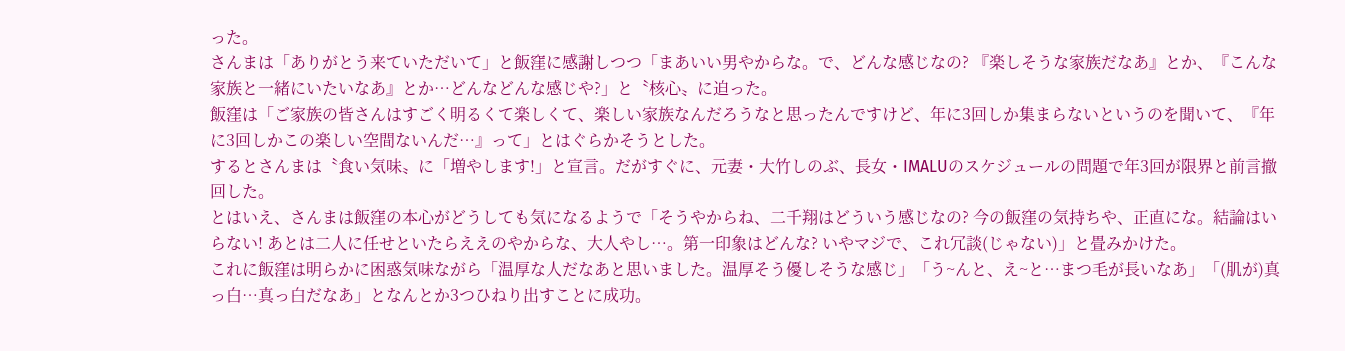った。
さんまは「ありがとう来ていただいて」と飯窪に感謝しつつ「まあいい男やからな。で、どんな感じなの? 『楽しそうな家族だなあ』とか、『こんな家族と一緒にいたいなあ』とか…どんなどんな感じや?」と〝核心〟に迫った。
飯窪は「ご家族の皆さんはすごく明るくて楽しくて、楽しい家族なんだろうなと思ったんですけど、年に3回しか集まらないというのを聞いて、『年に3回しかこの楽しい空間ないんだ…』って」とはぐらかそうとした。
するとさんまは〝食い気味〟に「増やします!」と宣言。だがすぐに、元妻・大竹しのぶ、長女・IMALUのスケジュールの問題で年3回が限界と前言撤回した。
とはいえ、さんまは飯窪の本心がどうしても気になるようで「そうやからね、二千翔はどういう感じなの? 今の飯窪の気持ちや、正直にな。結論はいらない! あとは二人に任せといたらええのやからな、大人やし…。第一印象はどんな? いやマジで、これ冗談(じゃない)」と畳みかけた。
これに飯窪は明らかに困惑気味ながら「温厚な人だなあと思いました。温厚そう優しそうな感じ」「う~んと、え~と…まつ毛が長いなあ」「(肌が)真っ白…真っ白だなあ」となんとか3つひねり出すことに成功。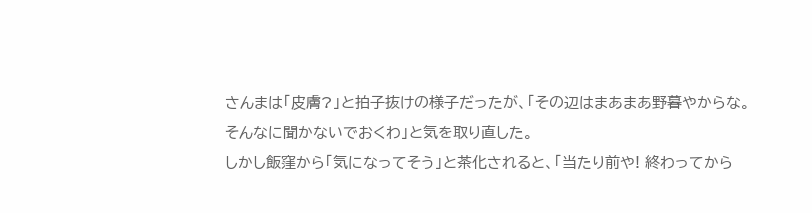さんまは「皮膚?」と拍子抜けの様子だったが、「その辺はまあまあ野暮やからな。そんなに聞かないでおくわ」と気を取り直した。
しかし飯窪から「気になってそう」と茶化されると、「当たり前や! 終わってから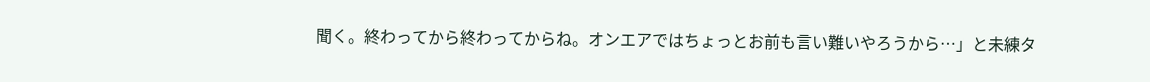聞く。終わってから終わってからね。オンエアではちょっとお前も言い難いやろうから…」と未練タ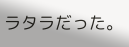ラタラだった。